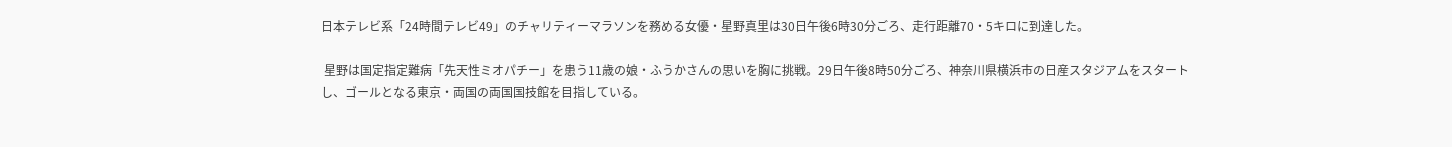日本テレビ系「24時間テレビ49」のチャリティーマラソンを務める女優・星野真里は30日午後6時30分ごろ、走行距離70・5キロに到達した。

 星野は国定指定難病「先天性ミオパチー」を患う11歳の娘・ふうかさんの思いを胸に挑戦。29日午後8時50分ごろ、神奈川県横浜市の日産スタジアムをスタートし、ゴールとなる東京・両国の両国国技館を目指している。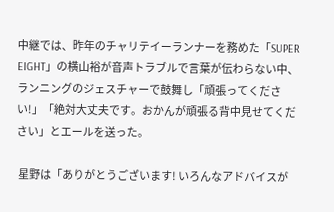中継では、昨年のチャリテイーランナーを務めた「SUPER EIGHT」の横山裕が音声トラブルで言葉が伝わらない中、ランニングのジェスチャーで鼓舞し「頑張ってください!」「絶対大丈夫です。おかんが頑張る背中見せてください」とエールを送った。

 星野は「ありがとうございます! いろんなアドバイスが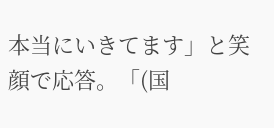本当にいきてます」と笑顔で応答。「(国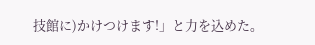技館に)かけつけます!」と力を込めた。